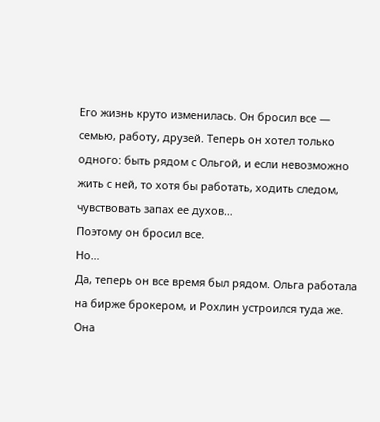Его жизнь круто изменилась. Он бросил все — семью, работу, друзей. Теперь он хотел только одного: быть рядом с Ольгой, и если невозможно жить с ней, то хотя бы работать, ходить следом, чувствовать запах ее духов…
Поэтому он бросил все.
Но…
Да, теперь он все время был рядом. Ольга работала на бирже брокером, и Рохлин устроился туда же. Она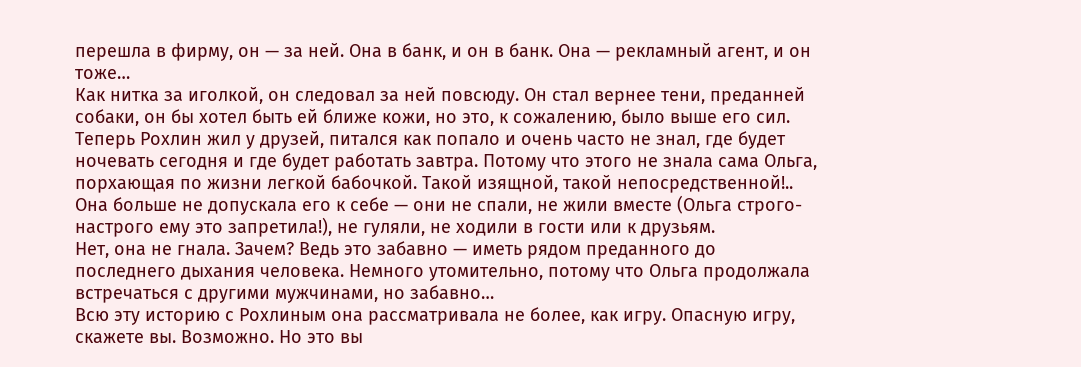перешла в фирму, он — за ней. Она в банк, и он в банк. Она — рекламный агент, и он тоже…
Как нитка за иголкой, он следовал за ней повсюду. Он стал вернее тени, преданней собаки, он бы хотел быть ей ближе кожи, но это, к сожалению, было выше его сил.
Теперь Рохлин жил у друзей, питался как попало и очень часто не знал, где будет ночевать сегодня и где будет работать завтра. Потому что этого не знала сама Ольга, порхающая по жизни легкой бабочкой. Такой изящной, такой непосредственной!..
Она больше не допускала его к себе — они не спали, не жили вместе (Ольга строго-настрого ему это запретила!), не гуляли, не ходили в гости или к друзьям.
Нет, она не гнала. Зачем? Ведь это забавно — иметь рядом преданного до последнего дыхания человека. Немного утомительно, потому что Ольга продолжала встречаться с другими мужчинами, но забавно…
Всю эту историю с Рохлиным она рассматривала не более, как игру. Опасную игру, скажете вы. Возможно. Но это вы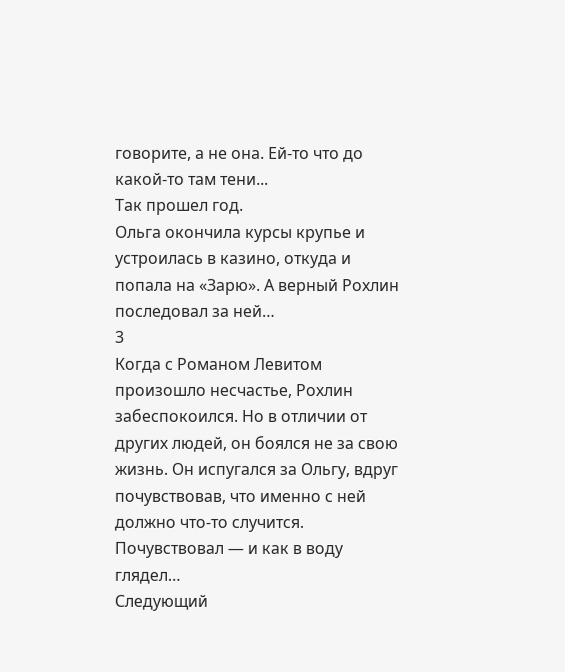говорите, а не она. Ей-то что до какой-то там тени...
Так прошел год.
Ольга окончила курсы крупье и устроилась в казино, откуда и попала на «Зарю». А верный Рохлин последовал за ней…
3
Когда с Романом Левитом произошло несчастье, Рохлин забеспокоился. Но в отличии от других людей, он боялся не за свою жизнь. Он испугался за Ольгу, вдруг почувствовав, что именно с ней должно что-то случится.
Почувствовал — и как в воду глядел…
Следующий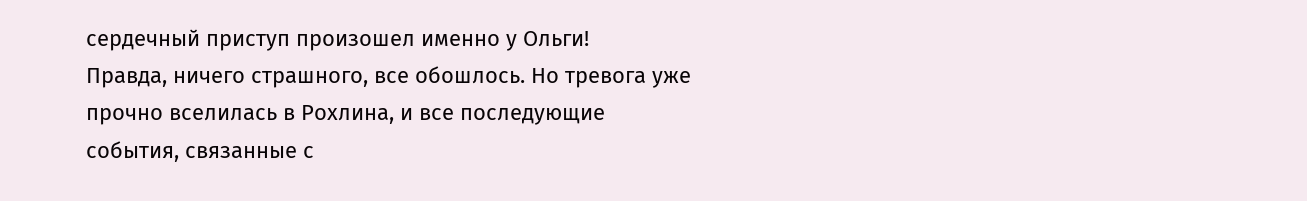сердечный приступ произошел именно у Ольги!
Правда, ничего страшного, все обошлось. Но тревога уже прочно вселилась в Рохлина, и все последующие события, связанные с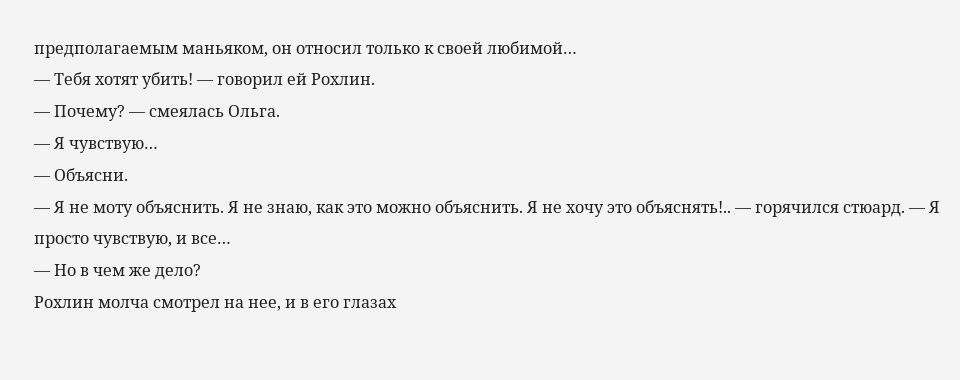предполагаемым маньяком, он относил только к своей любимой…
— Тебя хотят убить! — говорил ей Рохлин.
— Почему? — смеялась Ольга.
— Я чувствую…
— Объясни.
— Я не моту объяснить. Я не знаю, как это можно объяснить. Я не хочу это объяснять!.. — горячился стюард. — Я просто чувствую, и все…
— Но в чем же дело?
Рохлин молча смотрел на нее, и в его глазах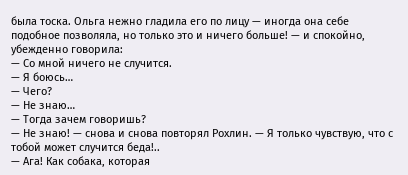была тоска. Ольга нежно гладила его по лицу — иногда она себе подобное позволяла, но только это и ничего больше! — и спокойно, убежденно говорила:
— Со мной ничего не случится.
— Я боюсь…
— Чего?
— Не знаю…
— Тогда зачем говоришь?
— Не знаю! — снова и снова повторял Рохлин. — Я только чувствую, что с тобой может случится беда!..
— Ага! Как собака, которая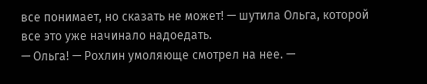все понимает, но сказать не может! — шутила Ольга, которой все это уже начинало надоедать.
— Ольга! — Рохлин умоляюще смотрел на нее. —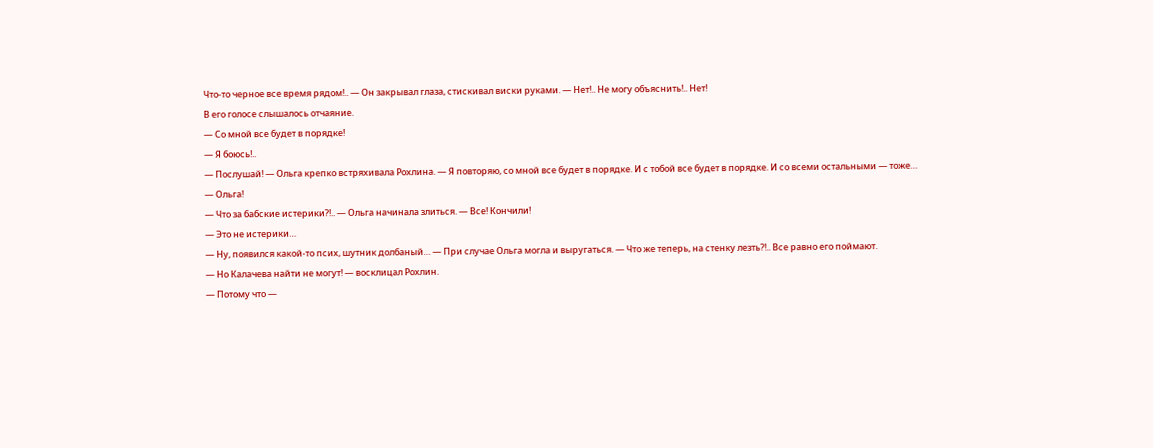Что-то черное все время рядом!.. — Он закрывал глаза, стискивал виски руками. — Нет!.. Не могу объяснить!.. Нет!
В его голосе слышалось отчаяние.
— Со мной все будет в порядке!
— Я боюсь!..
— Послушай! — Ольга крепко встряхивала Рохлина. — Я повторяю, со мной все будет в порядке. И с тобой все будет в порядке. И со всеми остальными — тоже…
— Ольга!
— Что за бабские истерики?!.. — Ольга начинала злиться. — Все! Кончили!
— Это не истерики…
— Ну, появился какой-то псих, шутник долбаный… — При случае Ольга могла и выругаться. — Что же теперь, на стенку лезть?!.. Все равно его поймают.
— Но Калачева найти не могут! — восклицал Рохлин.
— Потому что —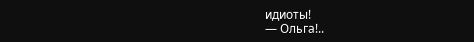идиоты!
— Ольга!..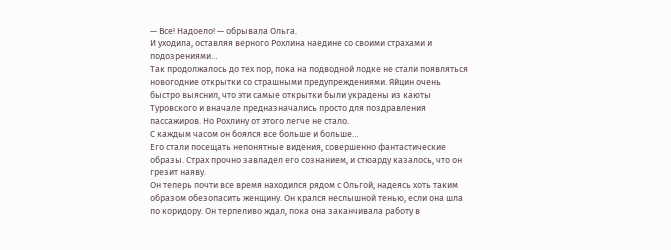— Все! Надоело! — обрывала Ольга.
И уходила, оставляя верного Рохлина наедине со своими страхами и подозрениями…
Так продолжалось до тех пор, пока на подводной лодке не стали появляться новогодние открытки со страшными предупреждениями. Яйцин очень быстро выяснил, что эти самые открытки были украдены из каюты Туровского и вначале предназначались просто для поздравления пассажиров. Но Рохлину от этого легче не стало.
С каждым часом он боялся все больше и больше…
Его стали посещать непонятные видения, совершенно фантастические образы. Страх прочно завладел его сознанием, и стюарду казалось, что он грезит наяву.
Он теперь почти все время находился рядом с Ольгой, надеясь хоть таким образом обезопасить женщину. Он крался неслышной тенью, если она шла по коридору. Он терпеливо ждал, пока она заканчивала работу в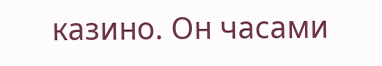казино. Он часами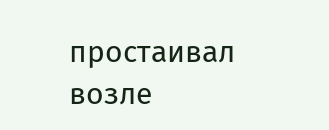простаивал возле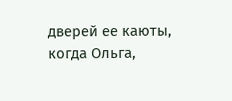дверей ее каюты, когда Ольга,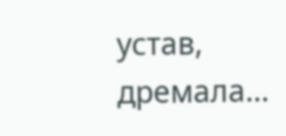устав, дремала…